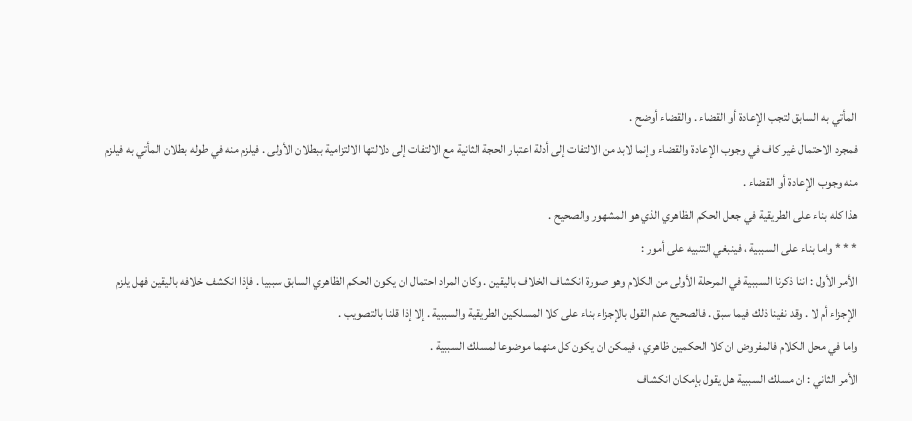المأتي به السابق لتجب الإعادة أو القضاء . والقضاء أوضح .
فمجرد الاحتمال غير كاف في وجوب الإعادة والقضاء وإنما لابد من الالتفات إلى أدلة اعتبار الحجة الثانية مع الالتفات إلى دلالتها الالتزامية ببطلان الأولى . فيلزم منه في طوله بطلان المأتي به فيلزم منه وجوب الإعادة أو القضاء .
هذا كله بناء على الطريقية في جعل الحكم الظاهري الذي هو المشهور والصحيح .
* * * واما بناء على السببية ، فينبغي التنبيه على أمور :
الأمر الأول : اننا ذكرنا السببية في المرحلة الأولى من الكلام وهو صورة انكشاف الخلاف باليقين . وكان المراد احتمال ان يكون الحكم الظاهري السابق سببيا . فإذا انكشف خلافه باليقين فهل يلزم الإجزاء أم لا . وقد نفينا ذلك فيما سبق . فالصحيح عدم القول بالإجزاء بناء على كلا المسلكين الطريقية والسببية . إلا إذا قلنا بالتصويب .
واما في محل الكلام فالمفروض ان كلا الحكمين ظاهري ، فيمكن ان يكون كل منهما موضوعا لمسلك السببية .
الأمر الثاني : ان مسلك السببية هل يقول بإمكان انكشاف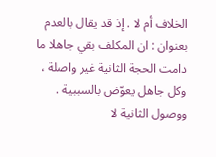الخلاف أم لا . إذ قد يقال بالعدم بعنوان : ان المكلف بقي جاهلا ما دامت الحجة الثانية غير واصلة ، وكل جاهل يعوّض بالسببية . ووصول الثانية لا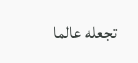تجعله عالما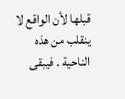قبلها لأن الواقع لا ينقلب من هذه الناحية . فيبقى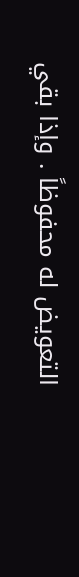التعويض له محفوظاً . وإذا بقي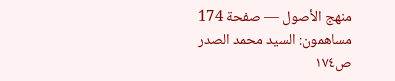منهج الأصول — صفحة 174
مساهمون: السيد محمد الصدر
ص١٧٤